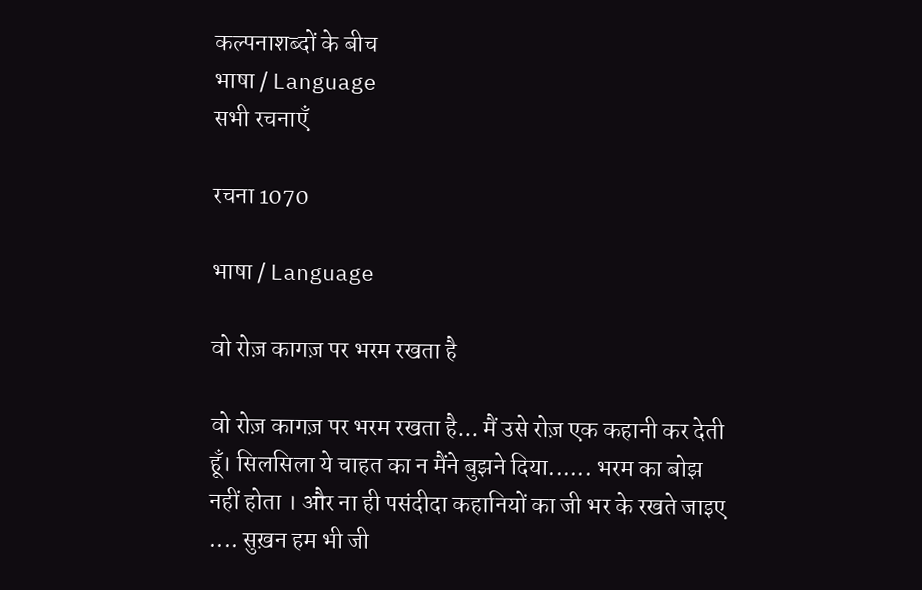कल्पनाशब्दों के बीच
भाषा / Language
सभी रचनाएँ

रचना 1070

भाषा / Language

वो रोज़ कागज़ पर भरम रखता है

वो रोज़ कागज़ पर भरम रखता है... मैं उसे रोज़ एक कहानी कर देती हूँ। सिलसिला ये चाहत का न मैंने बुझने दिया...... भरम का बोझ नहीं होता । और ना ही पसंदीदा कहानियों का जी भर के रखते जाइए .... सुख़न हम भी जी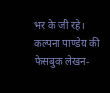भर के जी रहे।
कल्पना पाण्डेय की फेसबुक लेखन-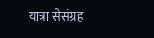यात्रा सेसंग्रह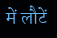में लौटें